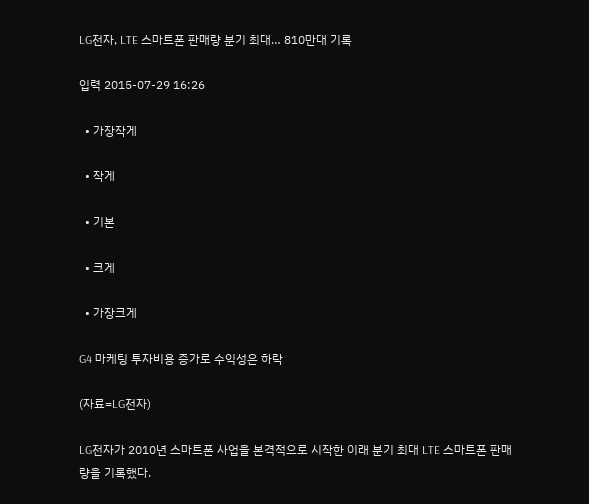LG전자, LTE 스마트폰 판매량 분기 최대… 810만대 기록

입력 2015-07-29 16:26

  • 가장작게

  • 작게

  • 기본

  • 크게

  • 가장크게

G4 마케팅 투자비용 증가로 수익성은 하락

(자료=LG전자)

LG전자가 2010년 스마트폰 사업을 본격적으로 시작한 이래 분기 최대 LTE 스마트폰 판매량을 기록했다.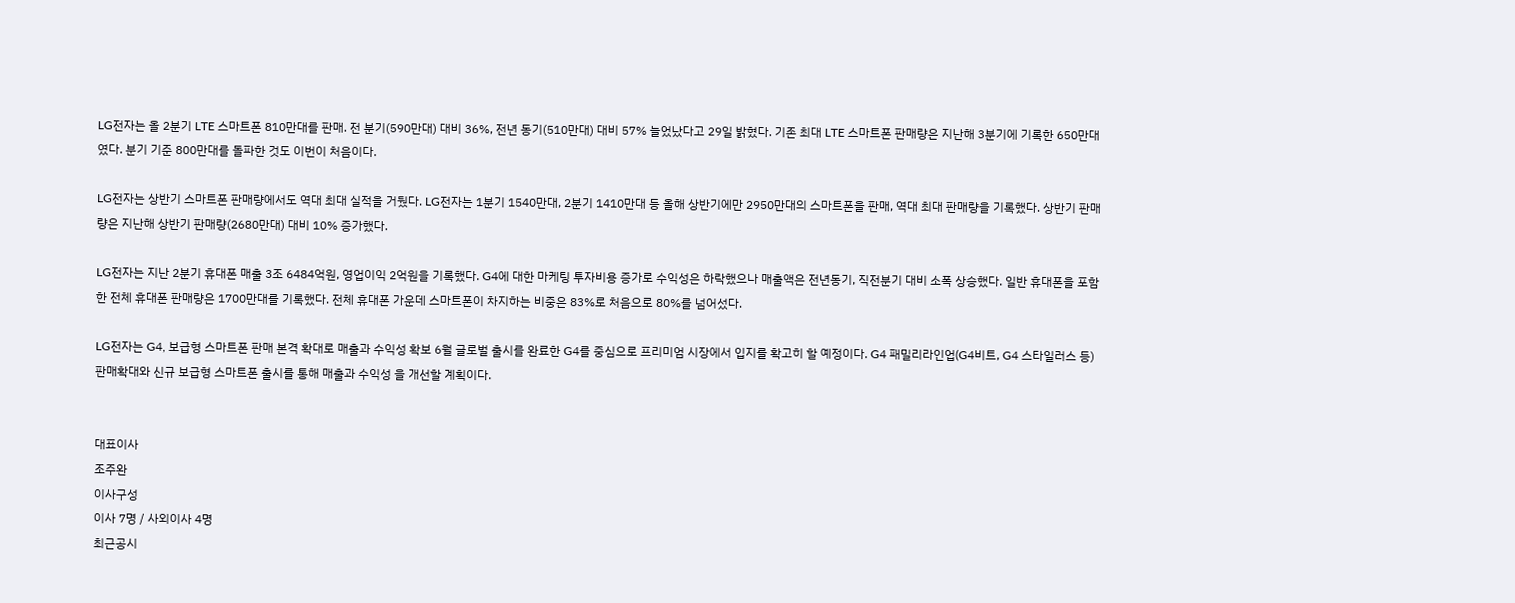LG전자는 올 2분기 LTE 스마트폰 810만대를 판매. 전 분기(590만대) 대비 36%, 전년 동기(510만대) 대비 57% 늘었났다고 29일 밝혔다. 기존 최대 LTE 스마트폰 판매량은 지난해 3분기에 기록한 650만대였다. 분기 기준 800만대를 돌파한 것도 이번이 처음이다.

LG전자는 상반기 스마트폰 판매량에서도 역대 최대 실적을 거뒀다. LG전자는 1분기 1540만대, 2분기 1410만대 등 올해 상반기에만 2950만대의 스마트폰을 판매, 역대 최대 판매량을 기록했다. 상반기 판매량은 지난해 상반기 판매량(2680만대) 대비 10% 증가했다.

LG전자는 지난 2분기 휴대폰 매출 3조 6484억원, 영업이익 2억원을 기록했다. G4에 대한 마케팅 투자비용 증가로 수익성은 하락했으나 매출액은 전년동기, 직전분기 대비 소폭 상승했다. 일반 휴대폰을 포함한 전체 휴대폰 판매량은 1700만대를 기록했다. 전체 휴대폰 가운데 스마트폰이 차지하는 비중은 83%로 처음으로 80%를 넘어섰다.

LG전자는 G4, 보급형 스마트폰 판매 본격 확대로 매출과 수익성 확보 6월 글로벌 출시를 완료한 G4를 중심으로 프리미엄 시장에서 입지를 확고히 할 예정이다. G4 패밀리라인업(G4비트, G4 스타일러스 등) 판매확대와 신규 보급형 스마트폰 출시를 통해 매출과 수익성 을 개선할 계획이다.


대표이사
조주완
이사구성
이사 7명 / 사외이사 4명
최근공시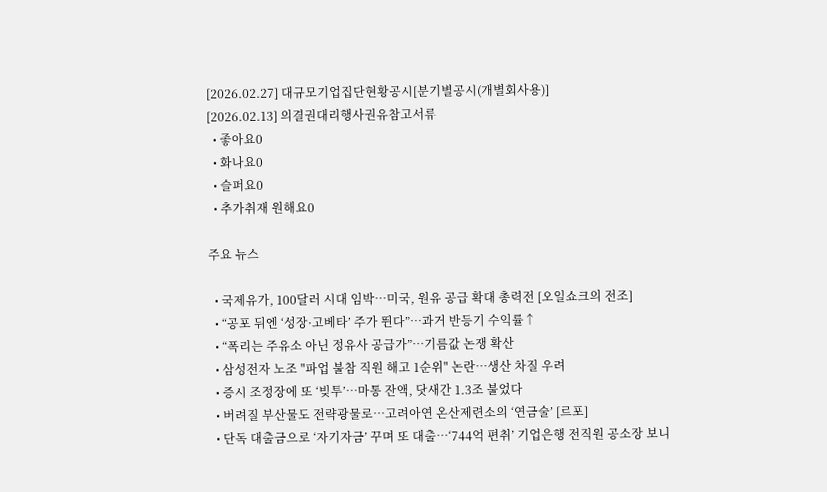[2026.02.27] 대규모기업집단현황공시[분기별공시(개별회사용)]
[2026.02.13] 의결권대리행사권유참고서류
  • 좋아요0
  • 화나요0
  • 슬퍼요0
  • 추가취재 원해요0

주요 뉴스

  • 국제유가, 100달러 시대 임박…미국, 원유 공급 확대 총력전 [오일쇼크의 전조]
  • “공포 뒤엔 ‘성장·고베타’ 주가 뛴다”⋯과거 반등기 수익률↑
  • “폭리는 주유소 아닌 정유사 공급가”…기름값 논쟁 확산
  • 삼성전자 노조 "파업 불참 직원 해고 1순위" 논란…생산 차질 우려
  • 증시 조정장에 또 ‘빚투’…마통 잔액, 닷새간 1.3조 불었다
  • 버려질 부산물도 전략광물로…고려아연 온산제련소의 ‘연금술’ [르포]
  • 단독 대출금으로 ‘자기자금’ 꾸며 또 대출…‘744억 편취’ 기업은행 전직원 공소장 보니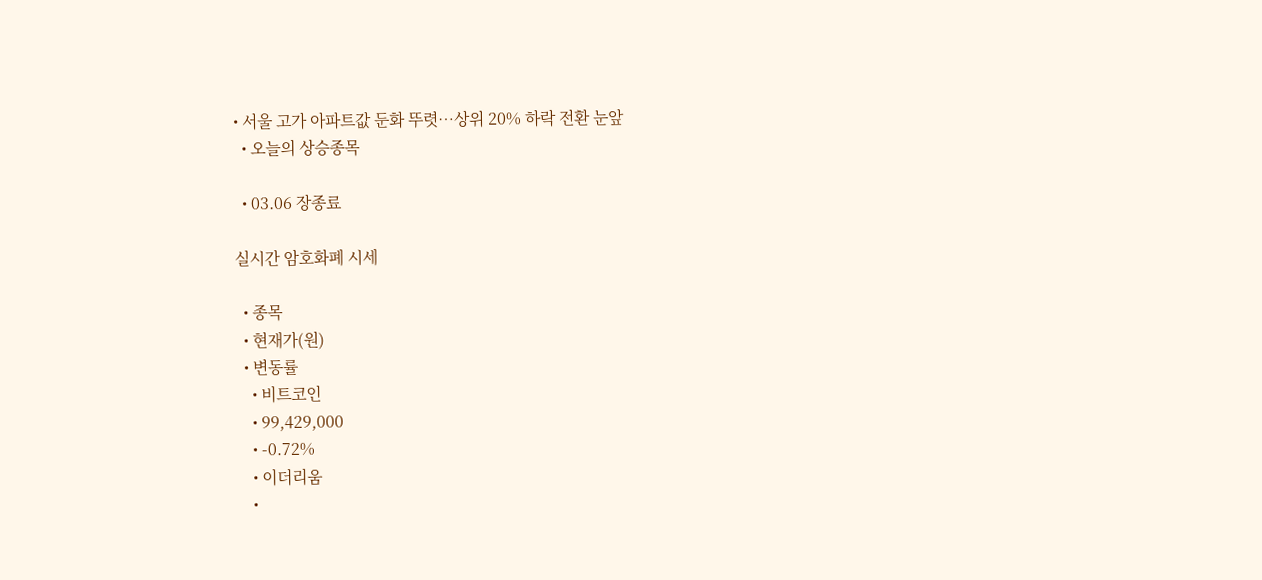• 서울 고가 아파트값 둔화 뚜렷⋯상위 20% 하락 전환 눈앞
  • 오늘의 상승종목

  • 03.06 장종료

실시간 암호화폐 시세

  • 종목
  • 현재가(원)
  • 변동률
    • 비트코인
    • 99,429,000
    • -0.72%
    • 이더리움
    •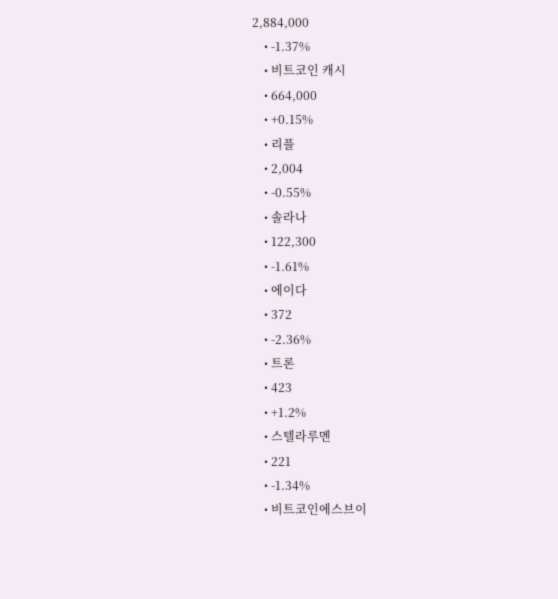2,884,000
    • -1.37%
    • 비트코인 캐시
    • 664,000
    • +0.15%
    • 리플
    • 2,004
    • -0.55%
    • 솔라나
    • 122,300
    • -1.61%
    • 에이다
    • 372
    • -2.36%
    • 트론
    • 423
    • +1.2%
    • 스텔라루멘
    • 221
    • -1.34%
    • 비트코인에스브이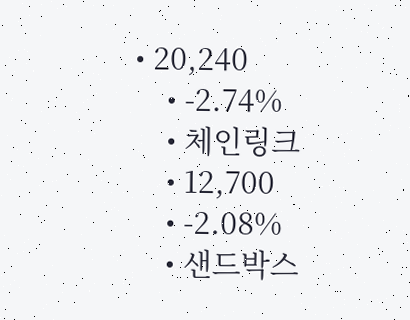• 20,240
    • -2.74%
    • 체인링크
    • 12,700
    • -2.08%
    • 샌드박스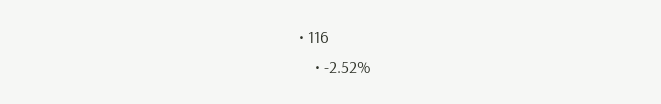• 116
    • -2.52%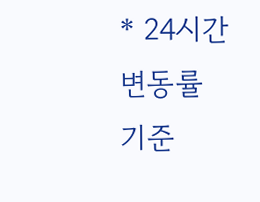* 24시간 변동률 기준